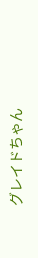グレイドちゃん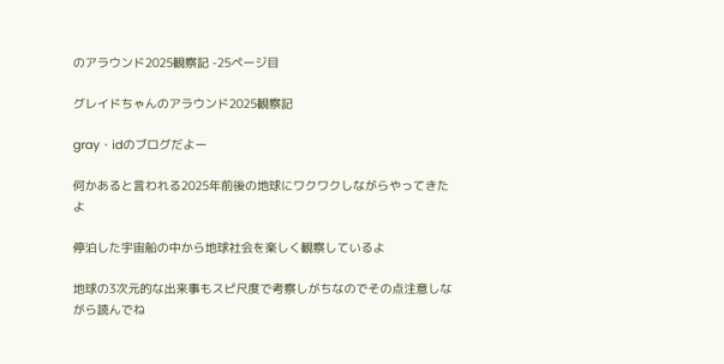のアラウンド2025観察記 -25ページ目

グレイドちゃんのアラウンド2025観察記

gray・idのブログだよー

何かあると言われる2025年前後の地球にワクワクしながらやってきたよ

停泊した宇宙船の中から地球社会を楽しく観察しているよ

地球の3次元的な出来事もスピ尺度で考察しがちなのでその点注意しながら読んでね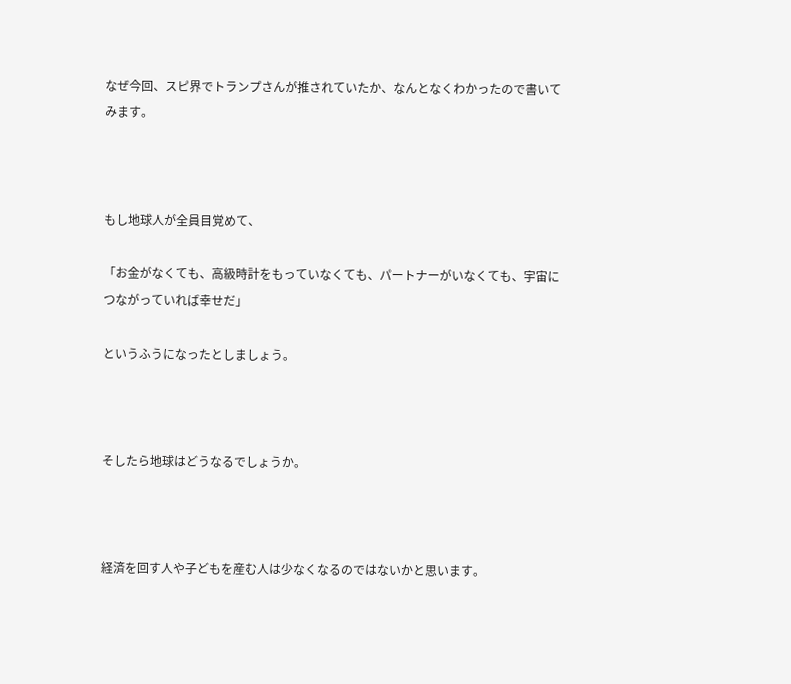なぜ今回、スピ界でトランプさんが推されていたか、なんとなくわかったので書いてみます。



もし地球人が全員目覚めて、

「お金がなくても、高級時計をもっていなくても、パートナーがいなくても、宇宙につながっていれば幸せだ」

というふうになったとしましょう。



そしたら地球はどうなるでしょうか。



経済を回す人や子どもを産む人は少なくなるのではないかと思います。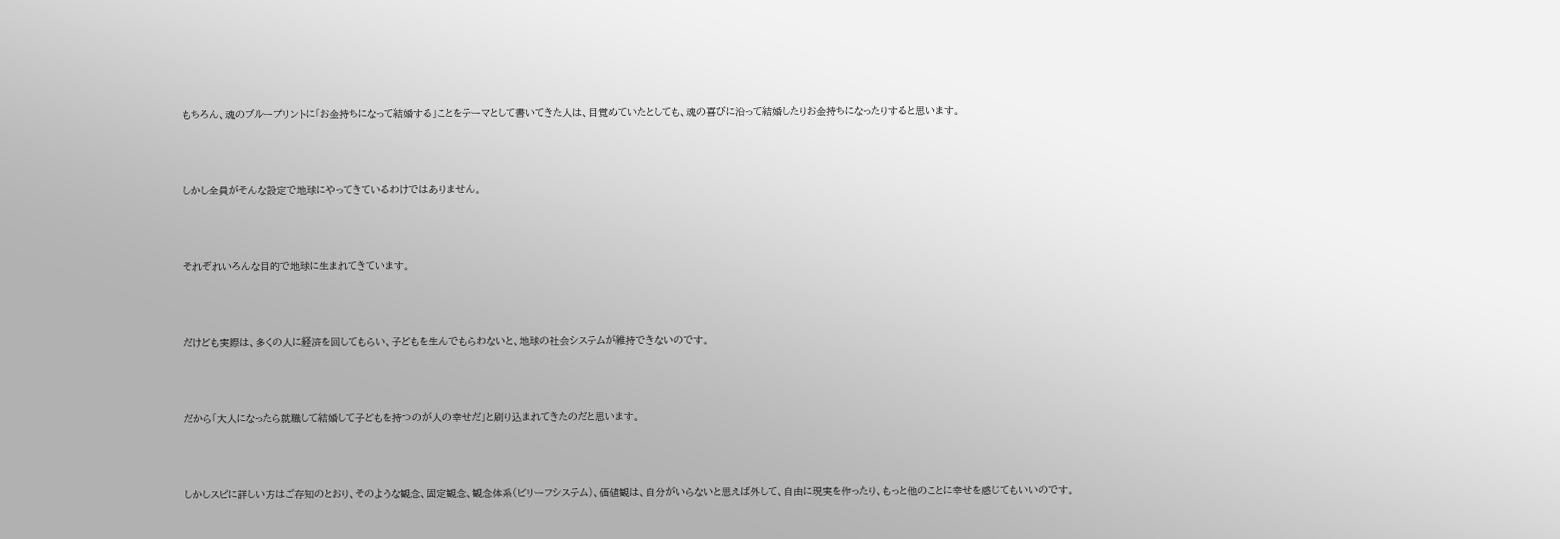もちろん、魂のブループリントに「お金持ちになって結婚する」ことをテーマとして書いてきた人は、目覚めていたとしても、魂の喜びに沿って結婚したりお金持ちになったりすると思います。



しかし全員がそんな設定で地球にやってきているわけではありません。



それぞれいろんな目的で地球に生まれてきています。



だけども実際は、多くの人に経済を回してもらい、子どもを生んでもらわないと、地球の社会システムが維持できないのです。



だから「大人になったら就職して結婚して子どもを持つのが人の幸せだ」と刷り込まれてきたのだと思います。



しかしスピに詳しい方はご存知のとおり、そのような観念、固定観念、観念体系(ビリーフシステム)、価値観は、自分がいらないと思えば外して、自由に現実を作ったり、もっと他のことに幸せを感じてもいいのです。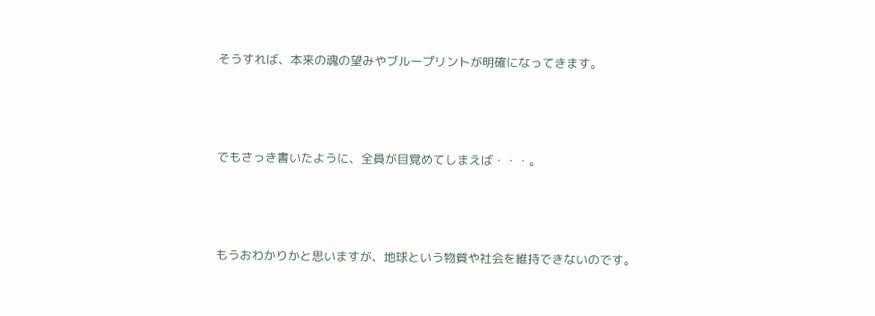そうすれば、本来の魂の望みやブループリントが明確になってきます。



でもさっき書いたように、全員が目覚めてしまえば・・・。



もうおわかりかと思いますが、地球という物質や社会を維持できないのです。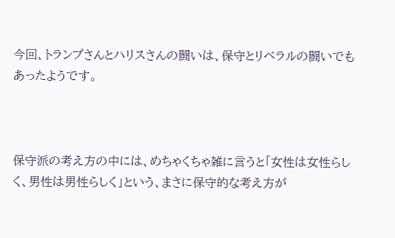今回、トランプさんとハリスさんの闘いは、保守とリベラルの闘いでもあったようです。



保守派の考え方の中には、めちゃくちゃ雑に言うと「女性は女性らしく、男性は男性らしく」という、まさに保守的な考え方が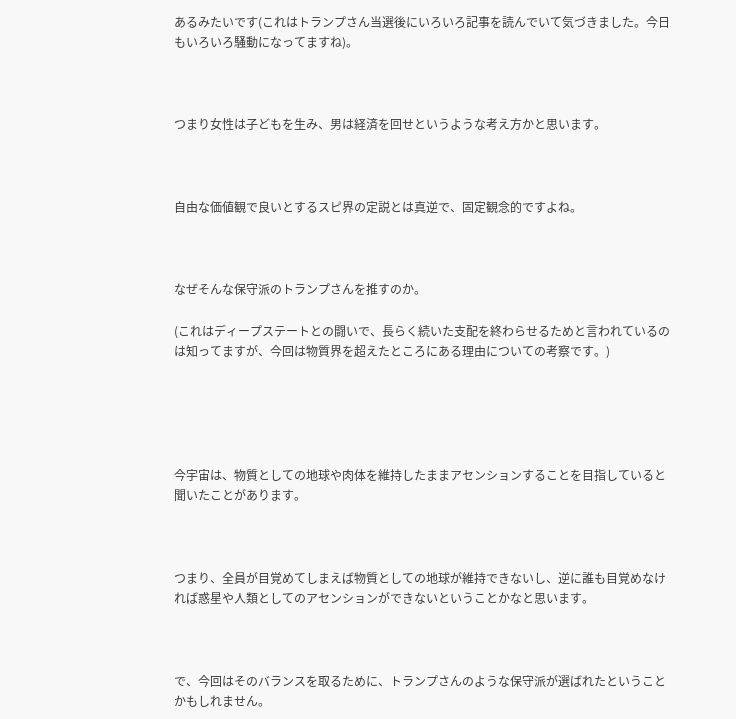あるみたいです(これはトランプさん当選後にいろいろ記事を読んでいて気づきました。今日もいろいろ騒動になってますね)。



つまり女性は子どもを生み、男は経済を回せというような考え方かと思います。



自由な価値観で良いとするスピ界の定説とは真逆で、固定観念的ですよね。



なぜそんな保守派のトランプさんを推すのか。

(これはディープステートとの闘いで、長らく続いた支配を終わらせるためと言われているのは知ってますが、今回は物質界を超えたところにある理由についての考察です。)





今宇宙は、物質としての地球や肉体を維持したままアセンションすることを目指していると聞いたことがあります。



つまり、全員が目覚めてしまえば物質としての地球が維持できないし、逆に誰も目覚めなければ惑星や人類としてのアセンションができないということかなと思います。



で、今回はそのバランスを取るために、トランプさんのような保守派が選ばれたということかもしれません。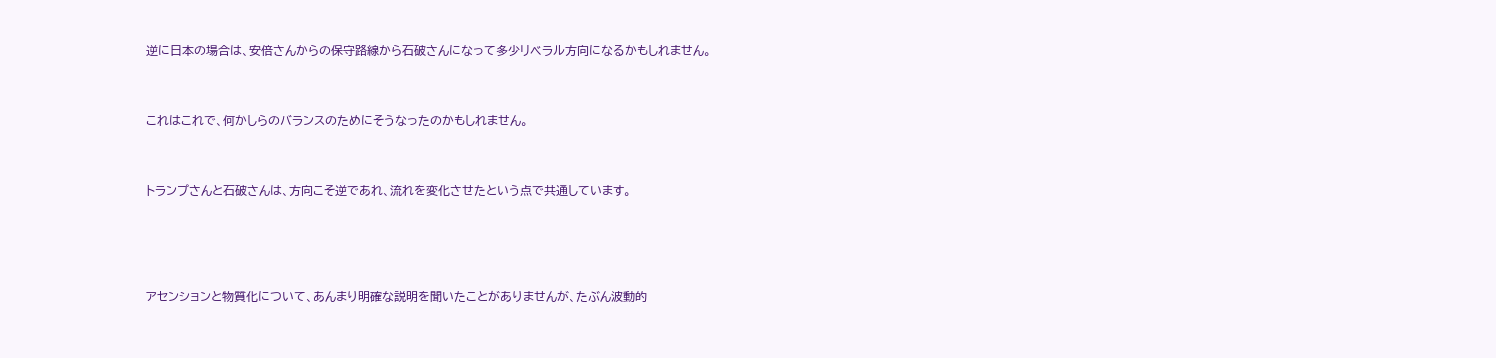逆に日本の場合は、安倍さんからの保守路線から石破さんになって多少リベラル方向になるかもしれません。



これはこれで、何かしらのバランスのためにそうなったのかもしれません。



トランプさんと石破さんは、方向こそ逆であれ、流れを変化させたという点で共通しています。





アセンションと物質化について、あんまり明確な説明を聞いたことがありませんが、たぶん波動的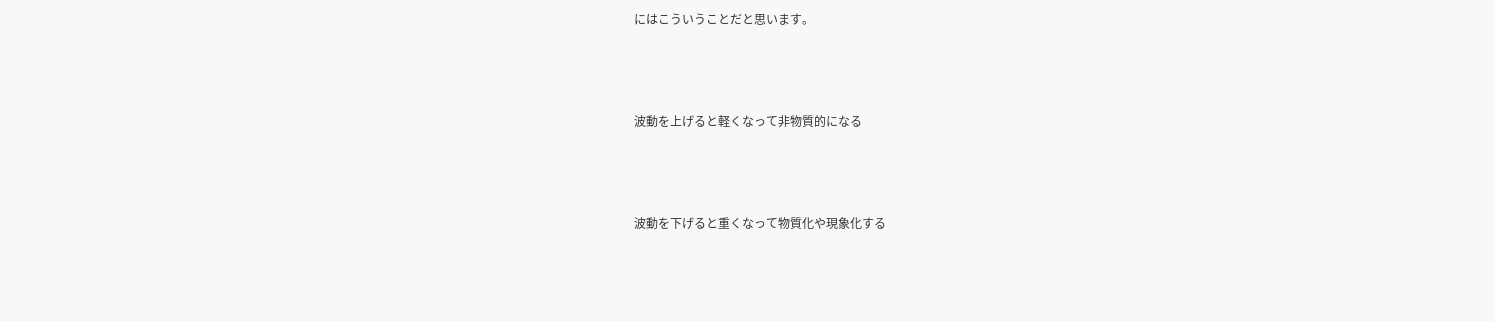にはこういうことだと思います。



波動を上げると軽くなって非物質的になる



波動を下げると重くなって物質化や現象化する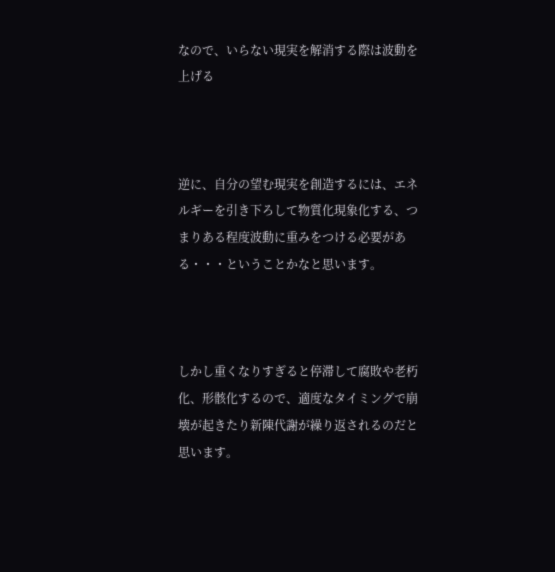なので、いらない現実を解消する際は波動を上げる



逆に、自分の望む現実を創造するには、エネルギーを引き下ろして物質化現象化する、つまりある程度波動に重みをつける必要がある・・・ということかなと思います。



しかし重くなりすぎると停滞して腐敗や老朽化、形骸化するので、適度なタイミングで崩壊が起きたり新陳代謝が繰り返されるのだと思います。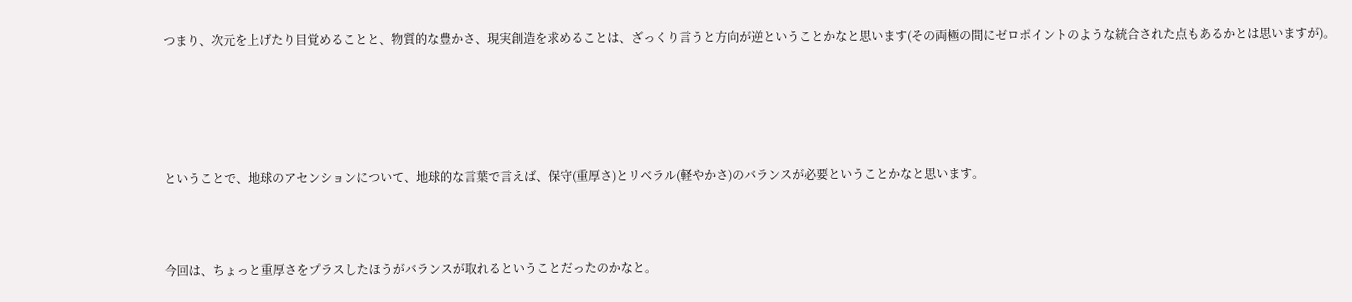つまり、次元を上げたり目覚めることと、物質的な豊かさ、現実創造を求めることは、ざっくり言うと方向が逆ということかなと思います(その両極の間にゼロポイントのような統合された点もあるかとは思いますが)。





ということで、地球のアセンションについて、地球的な言葉で言えば、保守(重厚さ)とリベラル(軽やかさ)のバランスが必要ということかなと思います。



今回は、ちょっと重厚さをプラスしたほうがバランスが取れるということだったのかなと。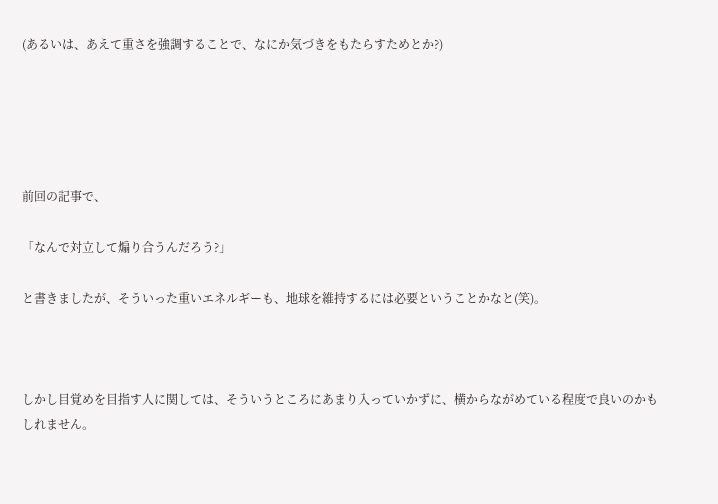(あるいは、あえて重さを強調することで、なにか気づきをもたらすためとか?)





前回の記事で、

「なんで対立して煽り合うんだろう?」

と書きましたが、そういった重いエネルギーも、地球を維持するには必要ということかなと(笑)。



しかし目覚めを目指す人に関しては、そういうところにあまり入っていかずに、横からながめている程度で良いのかもしれません。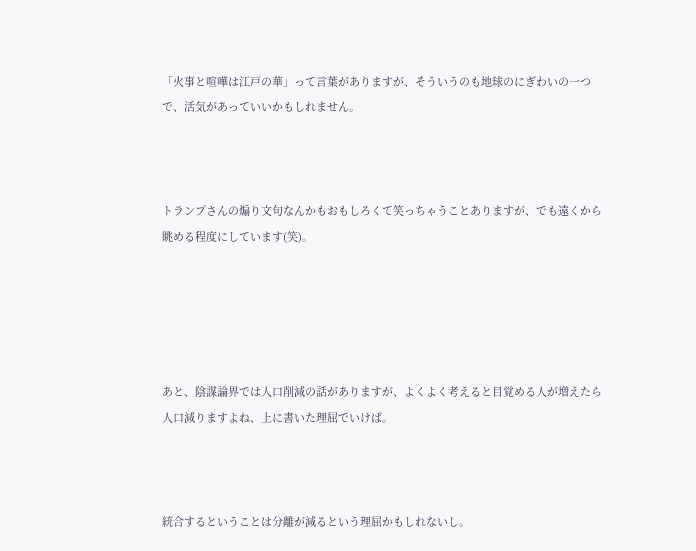「火事と喧嘩は江戸の華」って言葉がありますが、そういうのも地球のにぎわいの一つで、活気があっていいかもしれません。



トランプさんの煽り文句なんかもおもしろくて笑っちゃうことありますが、でも遠くから眺める程度にしています(笑)。





あと、陰謀論界では人口削減の話がありますが、よくよく考えると目覚める人が増えたら人口減りますよね、上に書いた理屈でいけば。



統合するということは分離が減るという理屈かもしれないし。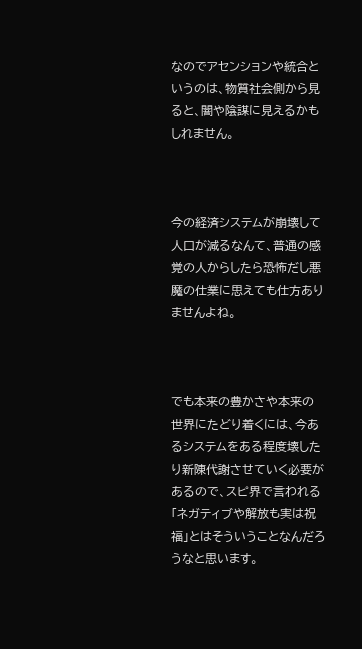なのでアセンションや統合というのは、物質社会側から見ると、闇や陰謀に見えるかもしれません。



今の経済システムが崩壊して人口が減るなんて、普通の感覚の人からしたら恐怖だし悪魔の仕業に思えても仕方ありませんよね。



でも本来の豊かさや本来の世界にたどり着くには、今あるシステムをある程度壊したり新陳代謝させていく必要があるので、スピ界で言われる「ネガティブや解放も実は祝福」とはそういうことなんだろうなと思います。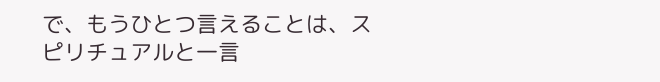で、もうひとつ言えることは、スピリチュアルと一言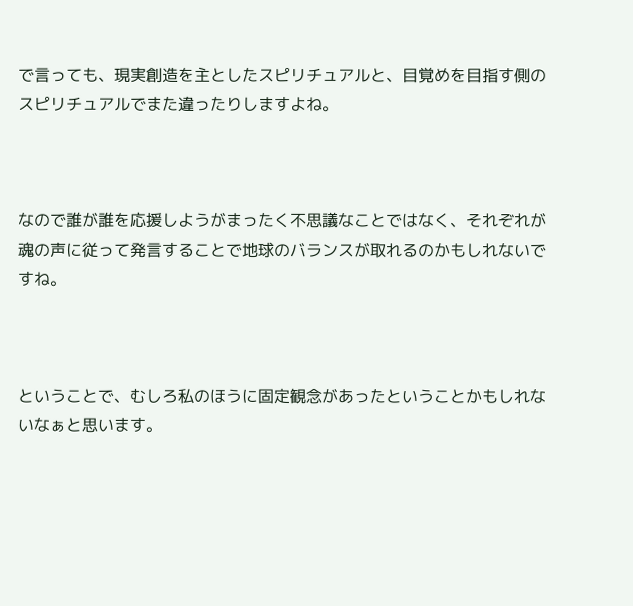で言っても、現実創造を主としたスピリチュアルと、目覚めを目指す側のスピリチュアルでまた違ったりしますよね。



なので誰が誰を応援しようがまったく不思議なことではなく、それぞれが魂の声に従って発言することで地球のバランスが取れるのかもしれないですね。



ということで、むしろ私のほうに固定観念があったということかもしれないなぁと思います。